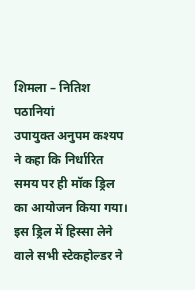शिमला – नितिश पठानियां
उपायुक्त अनुपम कश्यप ने कहा कि निर्धारित समय पर ही मॉक ड्रिल का आयोजन किया गया। इस ड्रिल में हिस्सा लेने वाले सभी स्टेकहोल्डर ने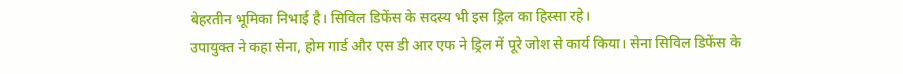बेहरतीन भूमिका निभाई है। सिविल डिफेंस के सदस्य भी इस ड्रिल का हिस्सा रहे।
उपायुक्त ने कहा सेना, होम गार्ड और एस डी आर एफ ने ड्रिल में पूरे जोश से कार्य किया। सेना सिविल डिफेंस के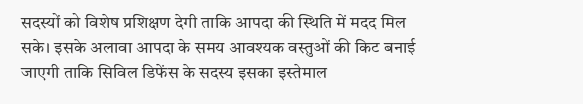सदस्यों को विशेष प्रशिक्षण देगी ताकि आपदा की स्थिति में मदद मिल सके। इसके अलावा आपदा के समय आवश्यक वस्तुओं की किट बनाई जाएगी ताकि सिविल डिफेंस के सदस्य इसका इस्तेमाल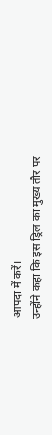आपदा में करें।
उन्होंने कहा कि इस ड्रिल का मुख्य तौर पर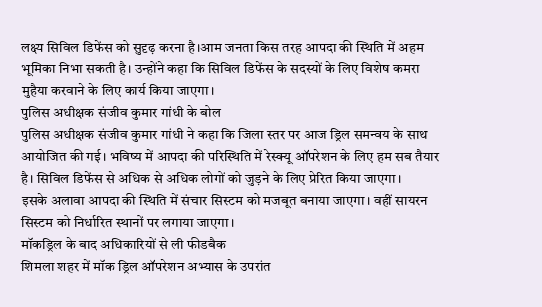लक्ष्य सिविल डिफेंस को सुदृढ़ करना है।आम जनता किस तरह आपदा की स्थिति में अहम भूमिका निभा सकती है। उन्होंने कहा कि सिविल डिफेंस के सदस्यों के लिए विशेष कमरा मुहैया करवाने के लिए कार्य किया जाएगा।
पुलिस अधीक्षक संजीव कुमार गांधी के बोल
पुलिस अधीक्षक संजीव कुमार गांधी ने कहा कि जिला स्तर पर आज ड्रिल समन्वय के साथ आयोजित की गई। भविष्य में आपदा की परिस्थिति में रेस्क्यू ऑपरेशन के लिए हम सब तैयार है। सिविल डिफेंस से अधिक से अधिक लोगों को जुड़ने के लिए प्रेरित किया जाएगा।
इसके अलावा आपदा की स्थिति में संचार सिस्टम को मजबूत बनाया जाएगा। वहीं सायरन सिस्टम को निर्धारित स्थानों पर लगाया जाएगा।
मॉकड्रिल के बाद अधिकारियों से ली फीडबैक
शिमला शहर में मॉक ड्रिल ऑपरेशन अभ्यास के उपरांत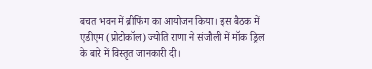बचत भवन में ब्रीफिंग का आयोजन किया। इस बैठक में एडीएम (प्रोटोकॉल) ज्योति राणा ने संजौली में मॉक ड्रिल के बारे में विस्तृत जानकारी दी।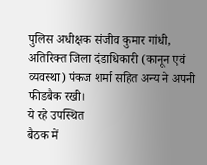पुलिस अधीक्षक संजीव कुमार गांधी, अतिरिक्त जिला दंडाधिकारी (कानून एवं व्यवस्था) पंकज शर्मा सहित अन्य ने अपनी फीडबैक रखी।
ये रहे उपस्थित
बैठक में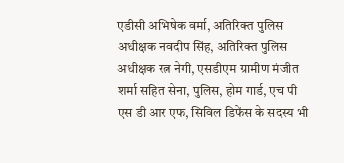एडीसी अभिषेक वर्मा, अतिरिक्त पुलिस अधीक्षक नवदीप सिंह, अतिरिक्त पुलिस अधीक्षक रत्न नेगी, एसडीएम ग्रामीण मंजीत शर्मा सहित सेना, पुलिस, होम गार्ड, एच पी एस डी आर एफ, सिविल डिफेंस के सदस्य भी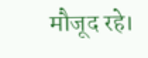मौजूद रहे।